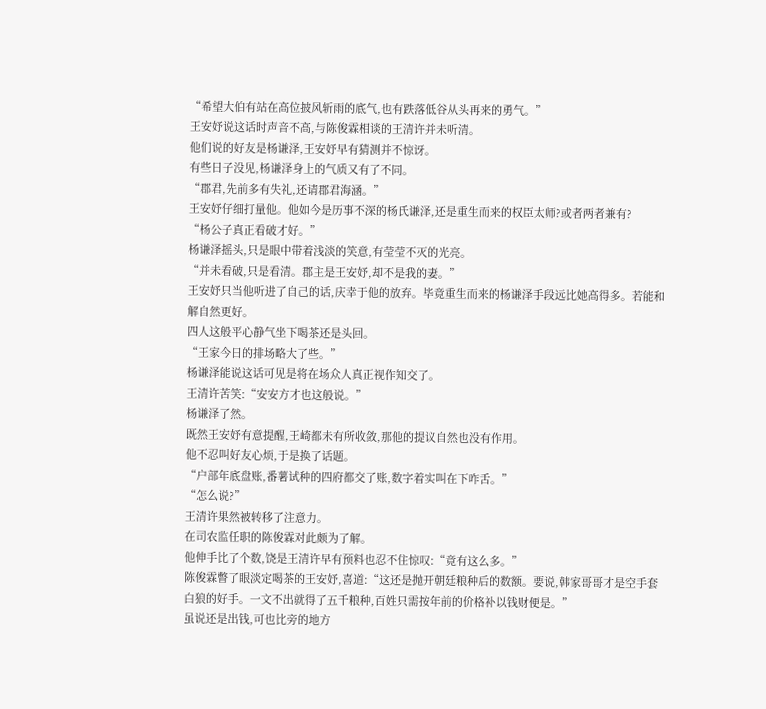“希望大伯有站在高位披风斩雨的底气,也有跌落低谷从头再来的勇气。”
王安妤说这话时声音不高,与陈俊霖相谈的王清许并未听清。
他们说的好友是杨谦泽,王安妤早有猜测并不惊讶。
有些日子没见,杨谦泽身上的气质又有了不同。
“郡君,先前多有失礼,还请郡君海涵。”
王安妤仔细打量他。他如今是历事不深的杨氏谦泽,还是重生而来的权臣太师?或者两者兼有?
“杨公子真正看破才好。”
杨谦泽摇头,只是眼中带着浅淡的笑意,有莹莹不灭的光亮。
“并未看破,只是看清。郡主是王安妤,却不是我的妻。”
王安妤只当他听进了自己的话,庆幸于他的放弃。毕竟重生而来的杨谦泽手段远比她高得多。若能和解自然更好。
四人这般平心静气坐下喝茶还是头回。
“王家今日的排场略大了些。”
杨谦泽能说这话可见是将在场众人真正视作知交了。
王清许苦笑:“安安方才也这般说。”
杨谦泽了然。
既然王安妤有意提醒,王崎都未有所收敛,那他的提议自然也没有作用。
他不忍叫好友心烦,于是换了话题。
“户部年底盘账,番薯试种的四府都交了账,数字着实叫在下咋舌。”
“怎么说?”
王清许果然被转移了注意力。
在司农监任职的陈俊霖对此颇为了解。
他伸手比了个数,饶是王清许早有预料也忍不住惊叹:“竟有这么多。”
陈俊霖瞥了眼淡定喝茶的王安妤,喜道:“这还是抛开朝廷粮种后的数额。要说,韩家哥哥才是空手套白狼的好手。一文不出就得了五千粮种,百姓只需按年前的价格补以钱财便是。”
虽说还是出钱,可也比旁的地方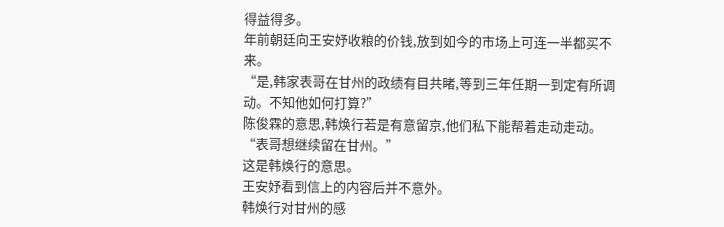得益得多。
年前朝廷向王安妤收粮的价钱,放到如今的市场上可连一半都买不来。
“是,韩家表哥在甘州的政绩有目共睹,等到三年任期一到定有所调动。不知他如何打算?”
陈俊霖的意思,韩焕行若是有意留京,他们私下能帮着走动走动。
“表哥想继续留在甘州。”
这是韩焕行的意思。
王安妤看到信上的内容后并不意外。
韩焕行对甘州的感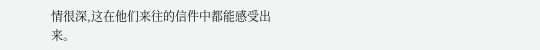情很深,这在他们来往的信件中都能感受出来。